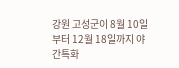강원 고성군이 8월 10일부터 12월 18일까지 야간특화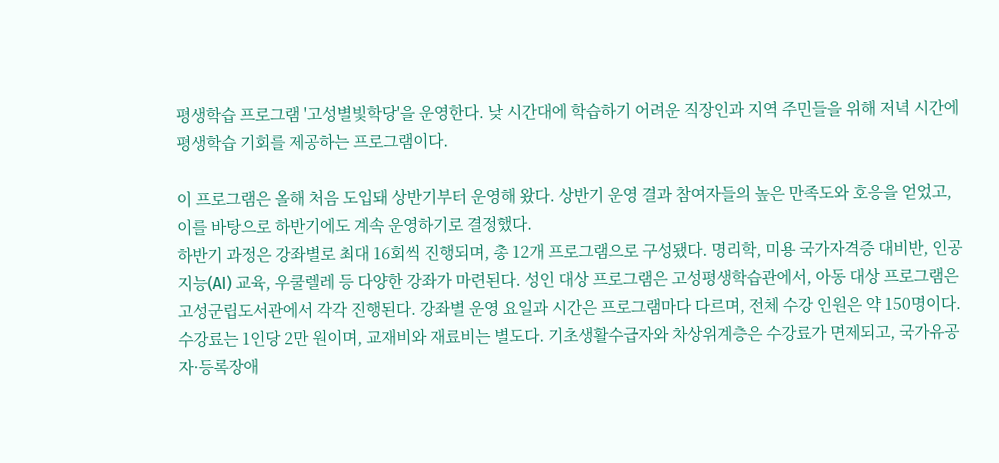평생학습 프로그램 '고성별빛학당'을 운영한다. 낮 시간대에 학습하기 어려운 직장인과 지역 주민들을 위해 저녁 시간에 평생학습 기회를 제공하는 프로그램이다.

이 프로그램은 올해 처음 도입돼 상반기부터 운영해 왔다. 상반기 운영 결과 참여자들의 높은 만족도와 호응을 얻었고, 이를 바탕으로 하반기에도 계속 운영하기로 결정했다.
하반기 과정은 강좌별로 최대 16회씩 진행되며, 총 12개 프로그램으로 구성됐다. 명리학, 미용 국가자격증 대비반, 인공지능(AI) 교육, 우쿨렐레 등 다양한 강좌가 마련된다. 성인 대상 프로그램은 고성평생학습관에서, 아동 대상 프로그램은 고성군립도서관에서 각각 진행된다. 강좌별 운영 요일과 시간은 프로그램마다 다르며, 전체 수강 인원은 약 150명이다.
수강료는 1인당 2만 원이며, 교재비와 재료비는 별도다. 기초생활수급자와 차상위계층은 수강료가 면제되고, 국가유공자·등록장애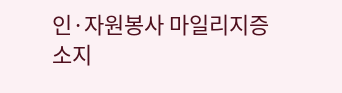인·자원봉사 마일리지증 소지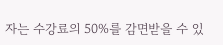자는 수강료의 50%를 감면받을 수 있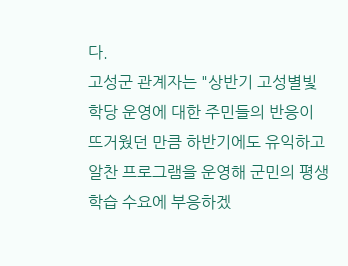다.
고성군 관계자는 "상반기 고성별빛학당 운영에 대한 주민들의 반응이 뜨거웠던 만큼 하반기에도 유익하고 알찬 프로그램을 운영해 군민의 평생학습 수요에 부응하겠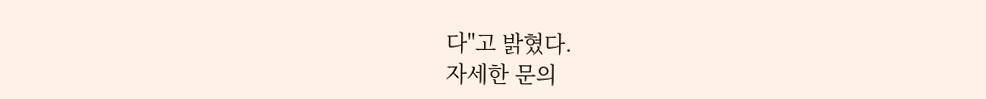다"고 밝혔다.
자세한 문의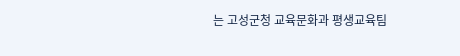는 고성군청 교육문화과 평생교육팀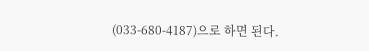(033-680-4187)으로 하면 된다.